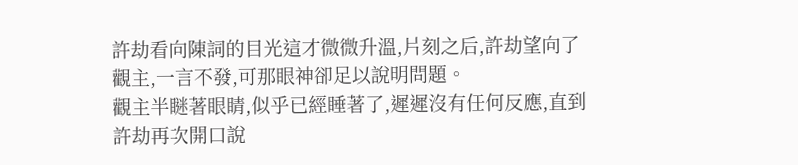許劫看向陳詞的目光這才微微升溫,片刻之后,許劫望向了觀主,一言不發,可那眼神卻足以說明問題。
觀主半瞇著眼睛,似乎已經睡著了,遲遲沒有任何反應,直到許劫再次開口說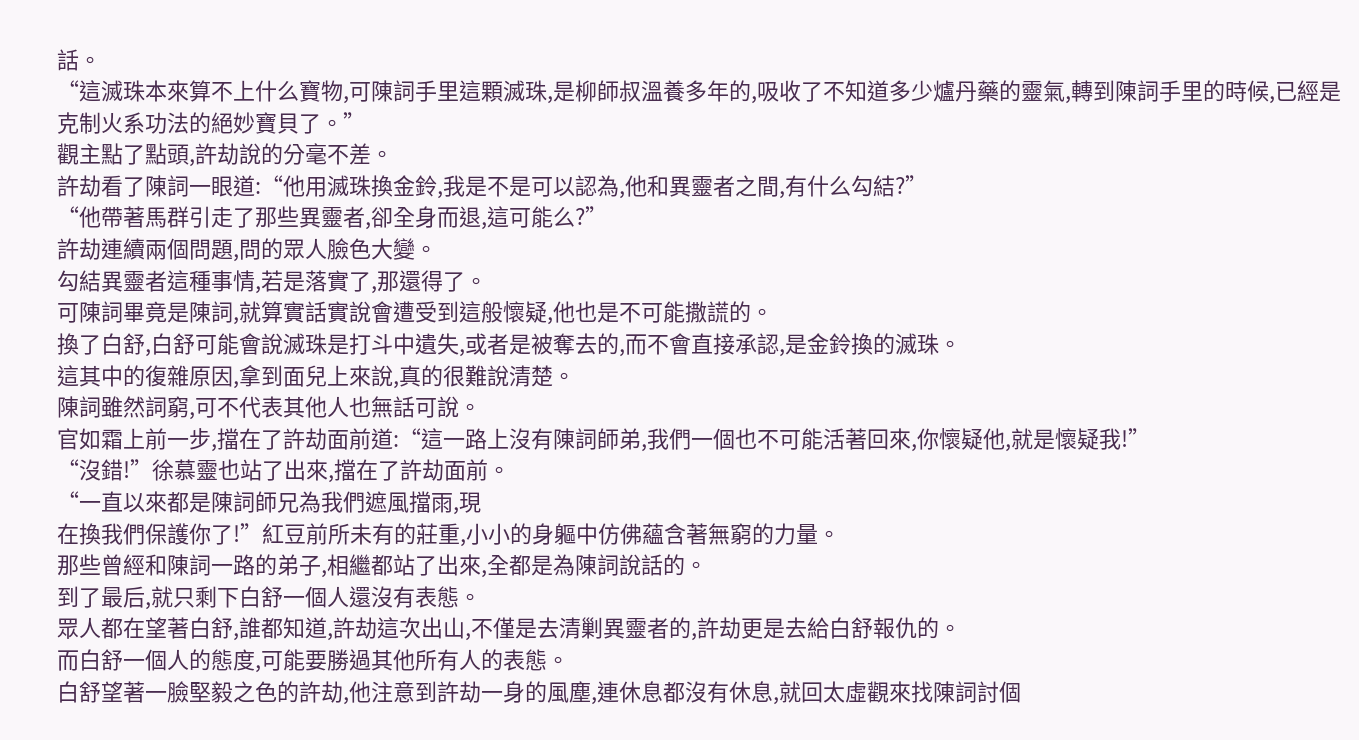話。
“這滅珠本來算不上什么寶物,可陳詞手里這顆滅珠,是柳師叔溫養多年的,吸收了不知道多少爐丹藥的靈氣,轉到陳詞手里的時候,已經是克制火系功法的絕妙寶貝了。”
觀主點了點頭,許劫說的分毫不差。
許劫看了陳詞一眼道:“他用滅珠換金鈴,我是不是可以認為,他和異靈者之間,有什么勾結?”
“他帶著馬群引走了那些異靈者,卻全身而退,這可能么?”
許劫連續兩個問題,問的眾人臉色大變。
勾結異靈者這種事情,若是落實了,那還得了。
可陳詞畢竟是陳詞,就算實話實說會遭受到這般懷疑,他也是不可能撒謊的。
換了白舒,白舒可能會說滅珠是打斗中遺失,或者是被奪去的,而不會直接承認,是金鈴換的滅珠。
這其中的復雜原因,拿到面兒上來說,真的很難說清楚。
陳詞雖然詞窮,可不代表其他人也無話可說。
官如霜上前一步,擋在了許劫面前道:“這一路上沒有陳詞師弟,我們一個也不可能活著回來,你懷疑他,就是懷疑我!”
“沒錯!”徐慕靈也站了出來,擋在了許劫面前。
“一直以來都是陳詞師兄為我們遮風擋雨,現
在換我們保護你了!”紅豆前所未有的莊重,小小的身軀中仿佛蘊含著無窮的力量。
那些曾經和陳詞一路的弟子,相繼都站了出來,全都是為陳詞說話的。
到了最后,就只剩下白舒一個人還沒有表態。
眾人都在望著白舒,誰都知道,許劫這次出山,不僅是去清剿異靈者的,許劫更是去給白舒報仇的。
而白舒一個人的態度,可能要勝過其他所有人的表態。
白舒望著一臉堅毅之色的許劫,他注意到許劫一身的風塵,連休息都沒有休息,就回太虛觀來找陳詞討個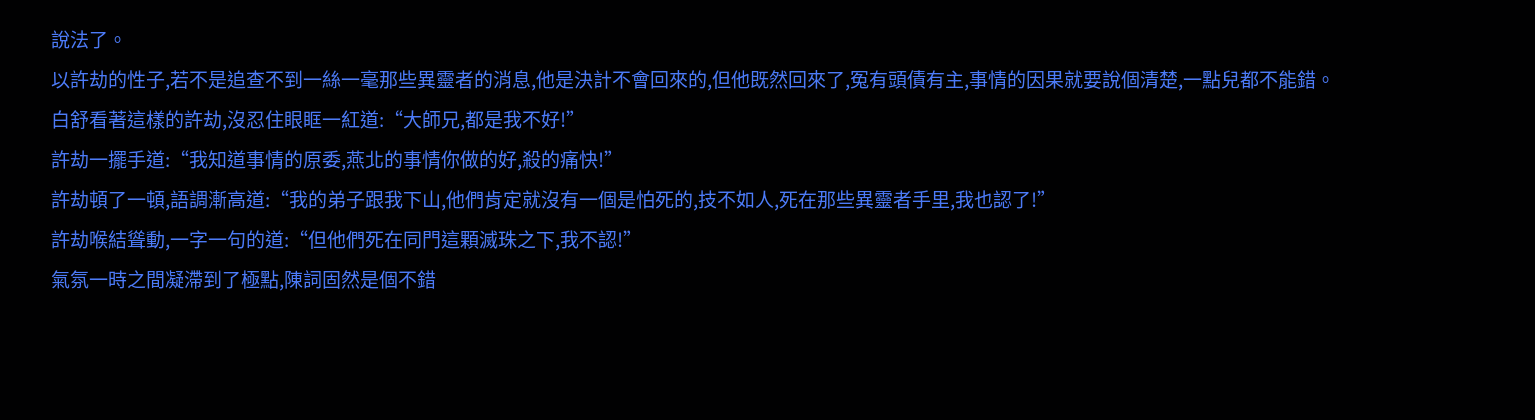說法了。
以許劫的性子,若不是追查不到一絲一毫那些異靈者的消息,他是決計不會回來的,但他既然回來了,冤有頭債有主,事情的因果就要說個清楚,一點兒都不能錯。
白舒看著這樣的許劫,沒忍住眼眶一紅道:“大師兄,都是我不好!”
許劫一擺手道:“我知道事情的原委,燕北的事情你做的好,殺的痛快!”
許劫頓了一頓,語調漸高道:“我的弟子跟我下山,他們肯定就沒有一個是怕死的,技不如人,死在那些異靈者手里,我也認了!”
許劫喉結聳動,一字一句的道:“但他們死在同門這顆滅珠之下,我不認!”
氣氛一時之間凝滯到了極點,陳詞固然是個不錯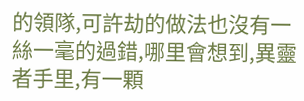的領隊,可許劫的做法也沒有一絲一毫的過錯,哪里會想到,異靈者手里,有一顆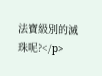法寶級別的滅珠呢?</p>